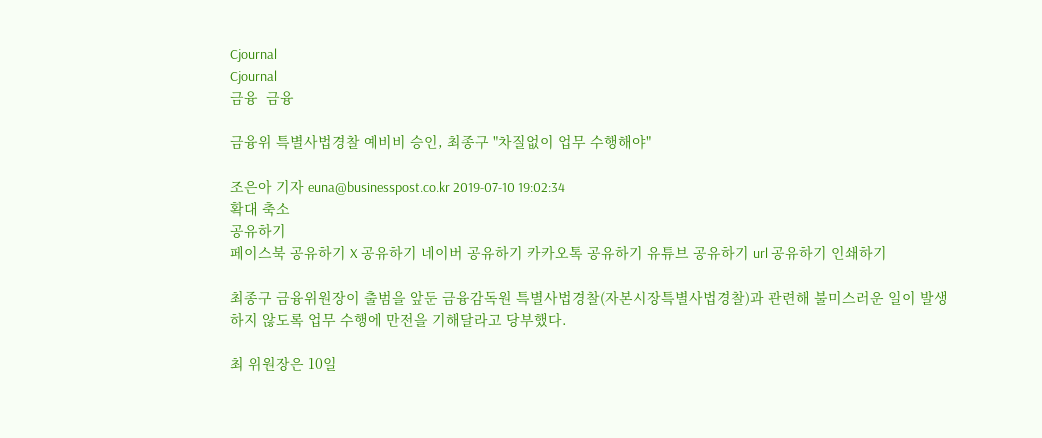Cjournal
Cjournal
금융  금융

금융위 특별사법경찰 예비비 승인, 최종구 "차질없이 업무 수행해야"

조은아 기자 euna@businesspost.co.kr 2019-07-10 19:02:34
확대 축소
공유하기
페이스북 공유하기 X 공유하기 네이버 공유하기 카카오톡 공유하기 유튜브 공유하기 url 공유하기 인쇄하기

최종구 금융위원장이 출범을 앞둔 금융감독원 특별사법경찰(자본시장특별사법경찰)과 관련해 불미스러운 일이 발생하지 않도록 업무 수행에 만전을 기해달라고 당부했다.

최 위원장은 10일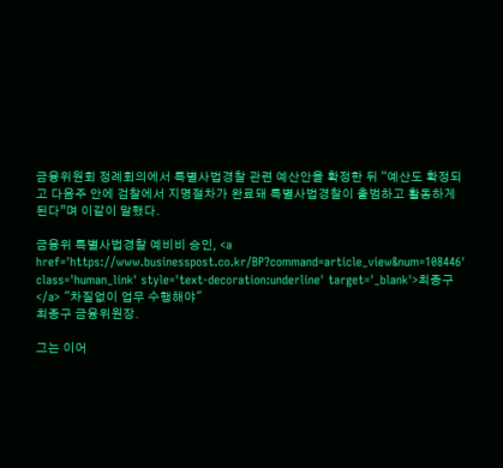금융위원회 정례회의에서 특별사법경찰 관련 예산안을 확정한 뒤 “예산도 확정되고 다음주 안에 검찰에서 지명절차가 완료돼 특별사법경찰이 출범하고 활동하게 된다”며 이같이 말했다.

금융위 특별사법경찰 예비비 승인, <a href='https://www.businesspost.co.kr/BP?command=article_view&num=108446' class='human_link' style='text-decoration:underline' target='_blank'>최종구</a> "차질없이 업무 수행해야"
최종구 금융위원장.

그는 이어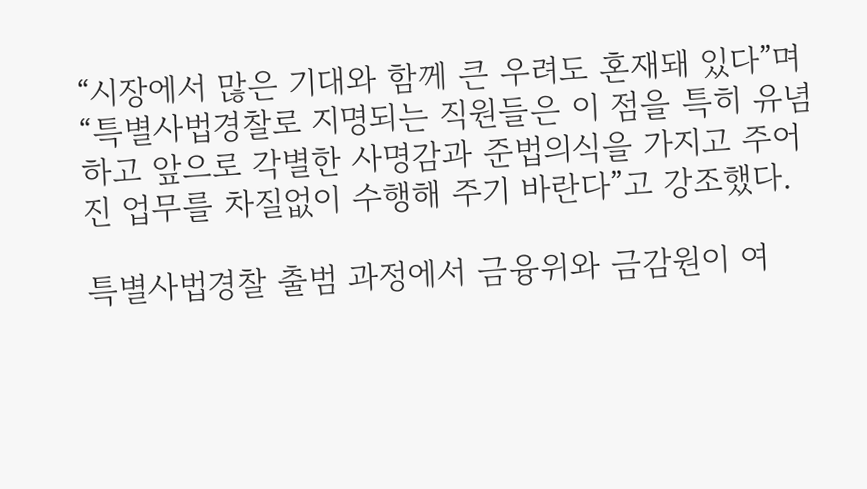“시장에서 많은 기대와 함께 큰 우려도 혼재돼 있다”며 “특별사법경찰로 지명되는 직원들은 이 점을 특히 유념하고 앞으로 각별한 사명감과 준법의식을 가지고 주어진 업무를 차질없이 수행해 주기 바란다”고 강조했다.

특별사법경찰 출범 과정에서 금융위와 금감원이 여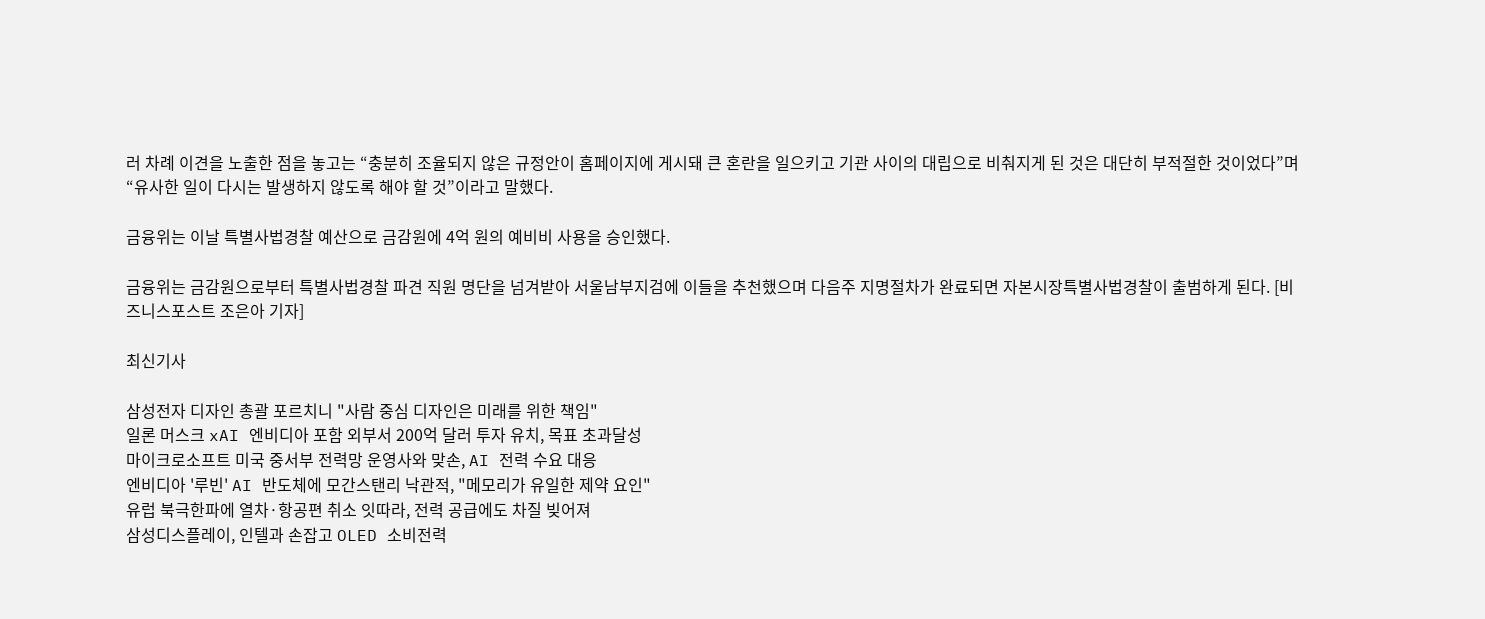러 차례 이견을 노출한 점을 놓고는 “충분히 조율되지 않은 규정안이 홈페이지에 게시돼 큰 혼란을 일으키고 기관 사이의 대립으로 비춰지게 된 것은 대단히 부적절한 것이었다”며 “유사한 일이 다시는 발생하지 않도록 해야 할 것”이라고 말했다.

금융위는 이날 특별사법경찰 예산으로 금감원에 4억 원의 예비비 사용을 승인했다.

금융위는 금감원으로부터 특별사법경찰 파견 직원 명단을 넘겨받아 서울남부지검에 이들을 추천했으며 다음주 지명절차가 완료되면 자본시장특별사법경찰이 출범하게 된다. [비즈니스포스트 조은아 기자]

최신기사

삼성전자 디자인 총괄 포르치니 "사람 중심 디자인은 미래를 위한 책임"
일론 머스크 xAI 엔비디아 포함 외부서 200억 달러 투자 유치, 목표 초과달성
마이크로소프트 미국 중서부 전력망 운영사와 맞손, AI 전력 수요 대응
엔비디아 '루빈' AI 반도체에 모간스탠리 낙관적, "메모리가 유일한 제약 요인"
유럽 북극한파에 열차·항공편 취소 잇따라, 전력 공급에도 차질 빚어져
삼성디스플레이, 인텔과 손잡고 OLED 소비전력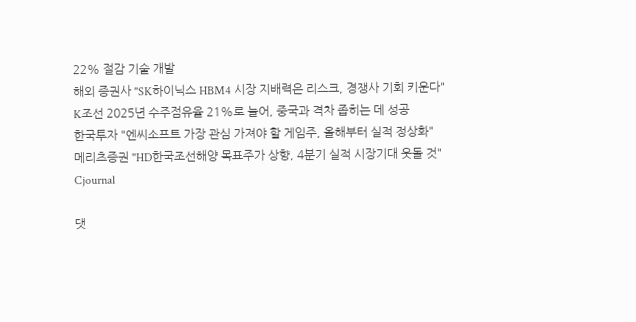22% 절감 기술 개발
해외 증권사 "SK하이닉스 HBM4 시장 지배력은 리스크, 경쟁사 기회 키운다"
K조선 2025년 수주점유율 21%로 늘어, 중국과 격차 좁히는 데 성공
한국투자 "엔씨소프트 가장 관심 가져야 할 게임주, 올해부터 실적 정상화"
메리츠증권 "HD한국조선해양 목표주가 상향, 4분기 실적 시장기대 웃돌 것"
Cjournal

댓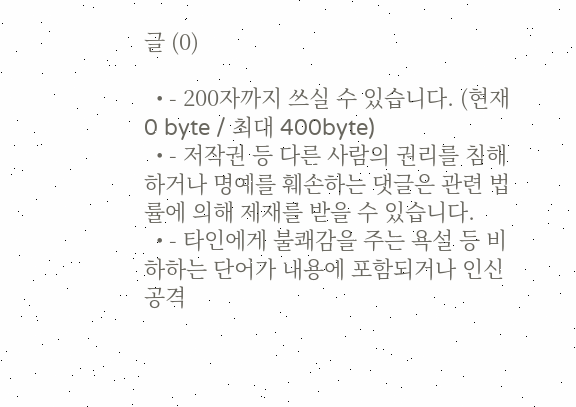글 (0)

  • - 200자까지 쓰실 수 있습니다. (현재 0 byte / 최대 400byte)
  • - 저작권 등 다른 사람의 권리를 침해하거나 명예를 훼손하는 댓글은 관련 법률에 의해 제재를 받을 수 있습니다.
  • - 타인에게 불쾌감을 주는 욕설 등 비하하는 단어가 내용에 포함되거나 인신공격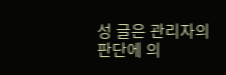성 글은 관리자의 판단에 의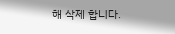해 삭제 합니다.